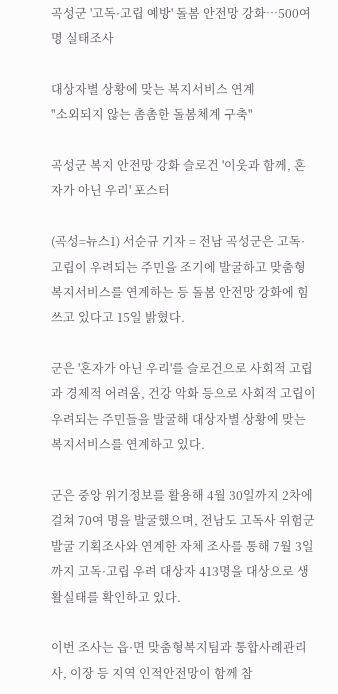곡성군 '고독·고립 예방' 돌봄 안전망 강화…500여명 실태조사

대상자별 상황에 맞는 복지서비스 연계
"소외되지 않는 촘촘한 돌봄체계 구축"

곡성군 복지 안전망 강화 슬로건 '이웃과 함께, 혼자가 아닌 우리' 포스터

(곡성=뉴스1) 서순규 기자 = 전남 곡성군은 고독·고립이 우려되는 주민을 조기에 발굴하고 맞춤형 복지서비스를 연계하는 등 돌봄 안전망 강화에 힘쓰고 있다고 15일 밝혔다.

군은 '혼자가 아닌 우리'를 슬로건으로 사회적 고립과 경제적 어려움, 건강 악화 등으로 사회적 고립이 우려되는 주민들을 발굴해 대상자별 상황에 맞는 복지서비스를 연계하고 있다.

군은 중앙 위기정보를 활용해 4월 30일까지 2차에 걸쳐 70여 명을 발굴했으며, 전남도 고독사 위험군 발굴 기획조사와 연계한 자체 조사를 통해 7월 3일까지 고독·고립 우려 대상자 413명을 대상으로 생활실태를 확인하고 있다.

이번 조사는 읍·면 맞춤형복지팀과 통합사례관리사, 이장 등 지역 인적안전망이 함께 참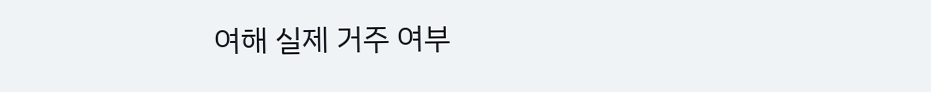여해 실제 거주 여부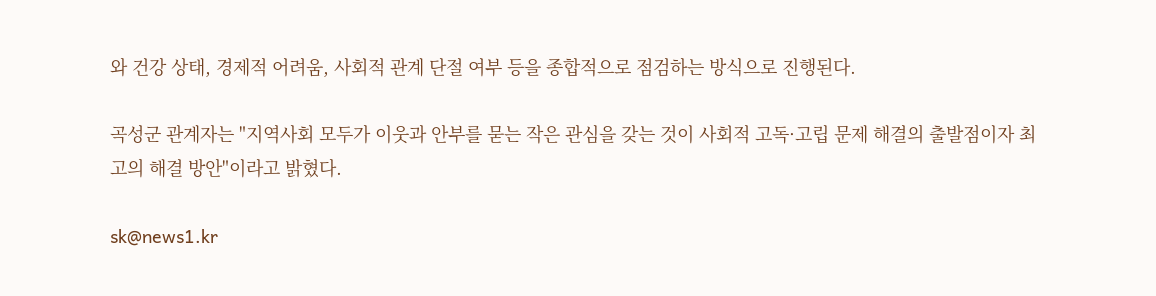와 건강 상태, 경제적 어려움, 사회적 관계 단절 여부 등을 종합적으로 점검하는 방식으로 진행된다.

곡성군 관계자는 "지역사회 모두가 이웃과 안부를 묻는 작은 관심을 갖는 것이 사회적 고독·고립 문제 해결의 출발점이자 최고의 해결 방안"이라고 밝혔다.

sk@news1.kr